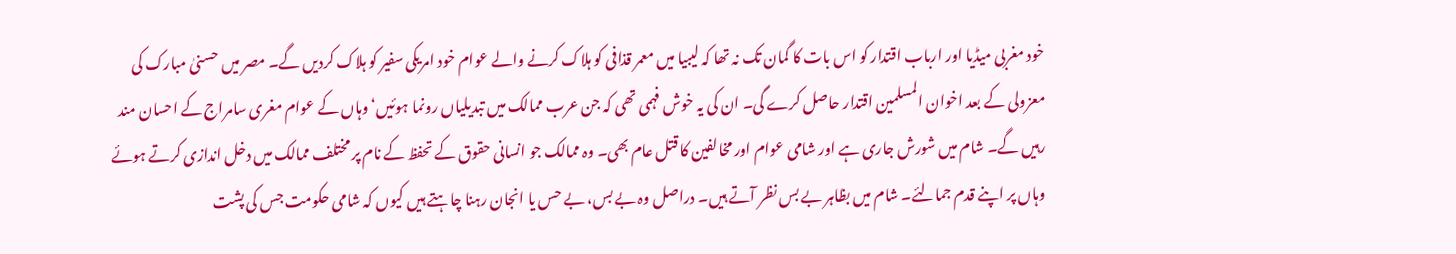خود مغربی میڈیا اور ارباب اقتدار کو اس بات کا گمان تک نہ تھا کہ لیبیا میں معمر قذافی کو ہلاک کرنے والے عوام خود امریکی سفیر کو ہلاک کردیں گے۔ مصر میں حسنیٰ مبارک کی معزولی کے بعد اخوان المسلمین اقتدار حاصل کرے گی۔ ان کی یہ خوش فہمی تھی کہ جن عرب ممالک میں تبدیلیاں رونما ہوئیں‘ وہاں کے عوام مغری سامراج کے احسان مند رہیں گے۔ شام میں شورش جاری ہے اور شامی عوام اور مخالفین کا قتل عام بھی۔ وہ ممالک جو انسانی حقوق کے تحفظ کے نام پر مختلف ممالک میں دخل اندازی کرتے ہوئے وہاں پر اپنے قدم جمالئے۔ شام میں بظاہر بے بس نظر آتے ہیں۔ دراصل وہ بے بس، بے حس یا انجان رہنا چاہتے ہیں کیوں کہ شامی حکومت جس کی پشت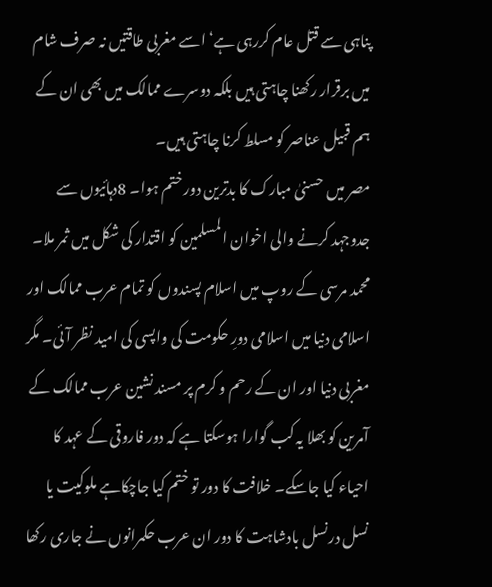پناہی سے قتل عام کررہی ہے‘ اسے مغربی طاقتیں نہ صرف شام میں برقرار رکھنا چاہتی ہیں بلکہ دوسرے ممالک میں بھی ان کے ہم قبیل عناصر کو مسلط کرنا چاہتی ہیں۔
مصر میں حسنیٰ مبارک کا بدترین دور ختم ہوا۔ 8دہائیوں سے جدوجہد کرنے والی اخوان المسلمین کو اقتدار کی شکل میں ثمر ملا۔ محمد مرسی کے روپ میں اسلام پسندوں کو تمام عرب ممالک اور اسلامی دنیا میں اسلامی دورِ حکومت کی واپسی کی امید نظر آئی۔ مگر مغربی دنیا اور ان کے رحم و کرم پر مسند نشین عرب ممالک کے آمرین کو بھلا یہ کب گوارا ہوسکتا ہے کہ دور فاروقی کے عہد کا احیاء کیا جاسکے۔ خلافت کا دور تو ختم کیا جاچکاہے ملوکیت یا نسل درنسل بادشاہت کا دور ان عرب حکمرانوں نے جاری رکھا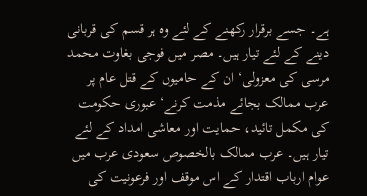ہے۔ جسے برقرار رکھنے کے لئے وہ ہر قسم کی قربانی دینے کے لئے تیار ہیں۔ مصر میں فوجی بغاوت محمد مرسی کی معزولی‘ ان کے حامیوں کے قتل عام پر عرب ممالک بجائے مذمت کرنے‘ عبوری حکومت کی مکمل تائید، حمایت اور معاشی امداد کے لئے تیار ہیں۔ عرب ممالک بالخصوص سعودی عرب میں عوام ارباب اقتدار کے اس موقف اور فرعونیت کی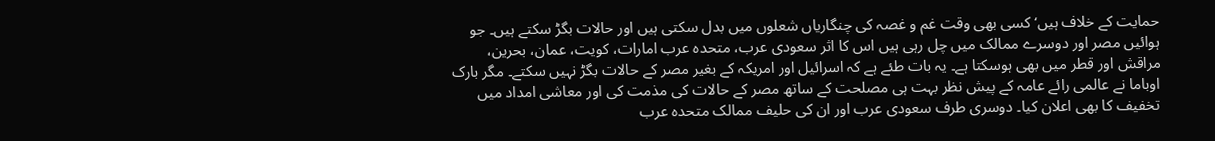حمایت کے خلاف ہیں‘ کسی بھی وقت غم و غصہ کی چنگاریاں شعلوں میں بدل سکتی ہیں اور حالات بگڑ سکتے ہیں۔ جو ہوائیں مصر اور دوسرے ممالک میں چل رہی ہیں اس کا اثر سعودی عرب، متحدہ عرب امارات، کویت، عمان، بحرین، مراقش اور قطر میں بھی ہوسکتا ہے۔ یہ بات طئے ہے کہ اسرائیل اور امریکہ کے بغیر مصر کے حالات بگڑ نہیں سکتے۔ مگر بارک اوباما نے عالمی رائے عامہ کے پیش نظر بہت ہی مصلحت کے ساتھ مصر کے حالات کی مذمت کی اور معاشی امداد میں تخفیف کا بھی اعلان کیا۔ دوسری طرف سعودی عرب اور ان کی حلیف ممالک متحدہ عرب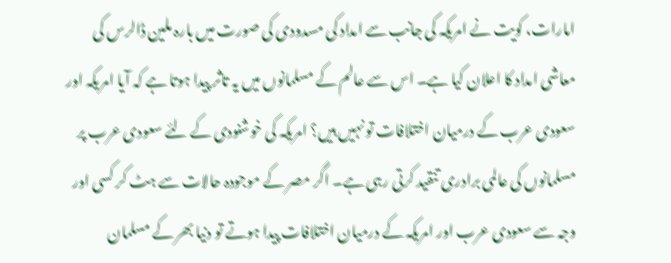امارات، کویت نے امریکہ کی جانب سے امداد کی مسدودی کی صورت میں بارہ ملین ڈالرس کی معاشی امداد کا اعلان کیا ہے۔ اس سے عالم کے مسلمانوں میں یہ تاثر پیدا ہوتا ہے کہ آیا امریکہ اور سعودی عرب کے درمیان اختلافات تو نہیں ہیں؟ امریکہ کی خوشنودی کے لئے سعودی عرب پر مسلمانوں کی عالمی برادری تنقید کرتی رہی ہے۔ اگر مصر کے موجودہ حالات سے ہٹ کر کسی اور وجہ سے سعودی عرب اور امریکہ کے درمیان اختلافات پیدا ہوتے تو دنیا بھر کے مسلمان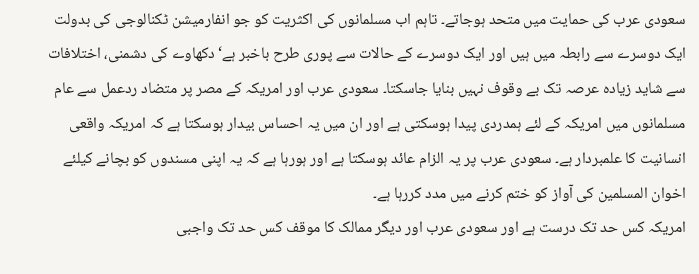سعودی عرب کی حمایت میں متحد ہوجاتے۔ تاہم اب مسلمانوں کی اکثریت کو جو انفارمیشن ٹکنالوجی کی بدولت ایک دوسرے سے رابطہ میں ہیں اور ایک دوسرے کے حالات سے پوری طرح باخبر ہے‘ دکھاوے کی دشمنی، اختلافات سے شاید زیادہ عرصہ تک بے وقوف نہیں بنایا جاسکتا۔ سعودی عرب اور امریکہ کے مصر پر متضاد ردعمل سے عام مسلمانوں میں امریکہ کے لئے ہمدردی پیدا ہوسکتی ہے اور ان میں یہ احساس بیدار ہوسکتا ہے کہ امریکہ واقعی انسانیت کا علمبردار ہے۔ سعودی عرب پر یہ الزام عائد ہوسکتا ہے اور ہورہا ہے کہ یہ اپنی مسندوں کو بچانے کیلئے اخوان المسلمین کی آواز کو ختم کرنے میں مدد کررہا ہے۔
امریکہ کس حد تک درست ہے اور سعودی عرب اور دیگر ممالک کا موقف کس حد تک واجبی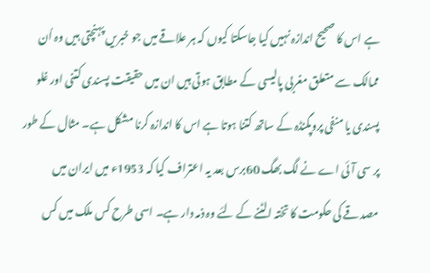ہے اس کا صحیح اندازہ نہیں کیا جاسکتا کیوں کہ ہر علاقے میں جو خبریں پہنچتی ہیں وہ اُن ممالک سے متعلق مغربی پالیسی کے مطابق ہوتی ہیں ان میں حقیقت پسندی کتنی اور غلو پسندی یا منفی پروپگنڈہ کے ساتھ کتنا ہوتا ہے اس کا اندازہ کرنا مشکل ہے۔ مثال کے طور پر سی آئی اے نے لگ بھگ 60برس بعد یہ اعتراف کیا کہ 1953ء میں ایران میں مصدقے کی حکومت کا تختہ الٹنے کے لئے وہ ذمہ دار ہے۔ اسی طرح کس ملک میں کس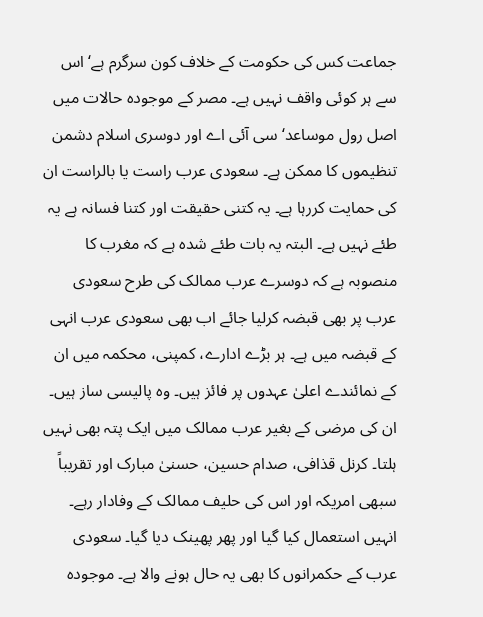جماعت کس کی حکومت کے خلاف کون سرگرم ہے‘ اس سے ہر کوئی واقف نہیں ہے۔ مصر کے موجودہ حالات میں اصل رول موساعد‘ سی آئی اے اور دوسری اسلام دشمن تنظیموں کا ممکن ہے۔ سعودی عرب راست یا بالراست ان کی حمایت کررہا ہے۔ یہ کتنی حقیقت اور کتنا فسانہ ہے یہ طئے نہیں ہے۔ البتہ یہ بات طئے شدہ ہے کہ مغرب کا منصوبہ ہے کہ دوسرے عرب ممالک کی طرح سعودی عرب پر بھی قبضہ کرلیا جائے اب بھی سعودی عرب انہی کے قبضہ میں ہے۔ ہر بڑے ادارے، کمپنی، محکمہ میں ان کے نمائندے اعلیٰ عہدوں پر فائز ہیں۔ وہ پالیسی ساز ہیں۔ ان کی مرضی کے بغیر عرب ممالک میں ایک پتہ بھی نہیں ہلتا۔ کرنل قذافی، صدام حسین، حسنیٰ مبارک اور تقریباً سبھی امریکہ اور اس کی حلیف ممالک کے وفادار رہے۔ انہیں استعمال کیا گیا اور پھر پھینک دیا گیا۔ سعودی عرب کے حکمرانوں کا بھی یہ حال ہونے والا ہے۔ موجودہ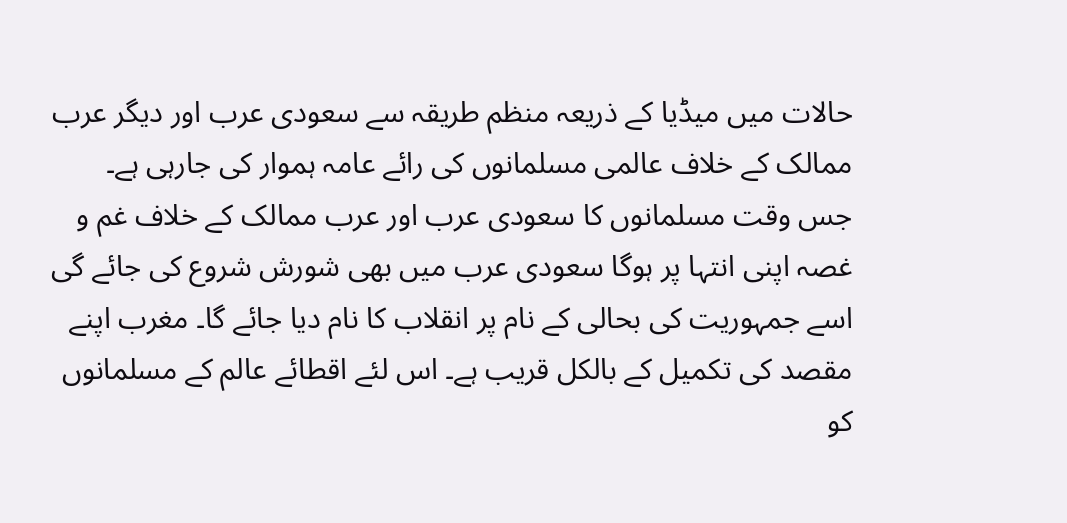حالات میں میڈیا کے ذریعہ منظم طریقہ سے سعودی عرب اور دیگر عرب ممالک کے خلاف عالمی مسلمانوں کی رائے عامہ ہموار کی جارہی ہے۔ جس وقت مسلمانوں کا سعودی عرب اور عرب ممالک کے خلاف غم و غصہ اپنی انتہا پر ہوگا سعودی عرب میں بھی شورش شروع کی جائے گی اسے جمہوریت کی بحالی کے نام پر انقلاب کا نام دیا جائے گا۔ مغرب اپنے مقصد کی تکمیل کے بالکل قریب ہے۔ اس لئے اقطائے عالم کے مسلمانوں کو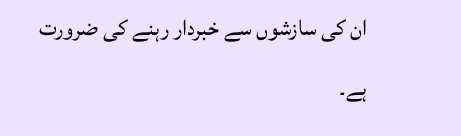ان کی سازشوں سے خبردار رہنے کی ضرورت ہے۔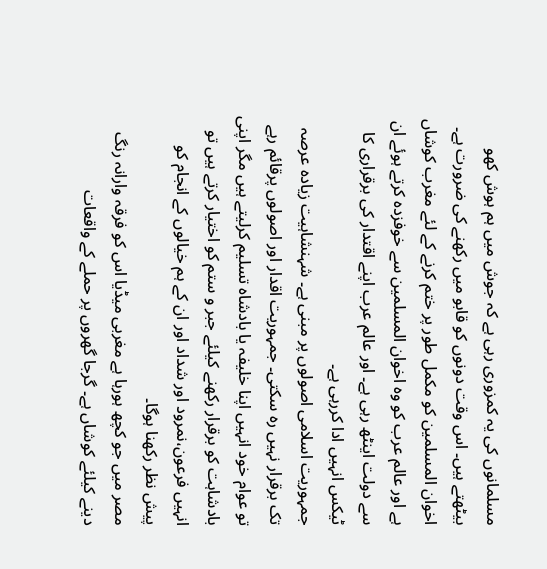مسلمانوں کی یہ کمزوری رہی ہے کہ جوش میں ہم ہوش کھو بیٹھتے ہیں۔ اس وقت دونوں کو قابو میں رکھنے کی ضرورت ہے۔ اخوان المسلمین کو مکمل طور پر ختم کرنے کے لئے مغرب کوشاں ہے اور عالم عرب کو وہ اخوان المسلمین سے خوفزدہ کرتے ہوئے ان سے دولت اینٹھ رہی ہے۔ اور عالم عرب اپنے اقتدار کی برقراری کا ٹیکس انہیں ادا کررہی ہے۔
جمہوریت اسلامی اصولوں پر مبنی ہے۔ شہنشاہیت زیادہ عرصہ تک برقرار نہیں رہ سکتی۔ جمہوریت اقدار اور اصولوں پرقائم رہے تو عوام خود انہیں اپنا خلیفہ یا بادشاہ تسلیم کرلیتے ہیں مگر اپنی بادشاہت کو برقرار رکھنے کیلئے جبر و ستم کو اختیار کرتے ہیں تو انہیں فرعون،نمرود اور شداد اور ان کے ہم خیالوں کے انجام کو پیش نظر رکھنا ہوگا۔
مصر میں جو کچھ ہورہا ہے مغربی میڈیا اس کو فرقہ وارانہ رنگ دینے کیلئے کوشاں ہے۔ گرجا گھروں پر حملے کے واقعات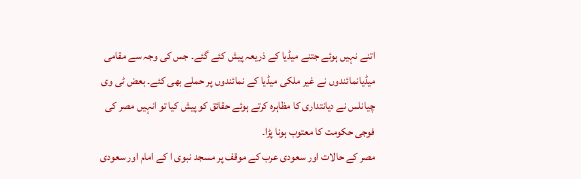اتنے نہیں ہوئے جتنے میڈیا کے ذریعہ پیش کئے گئے۔ جس کی وجہ سے مقامی میڈیانمائندوں نے غیر ملکی میڈیا کے نمائندوں پر حملے بھی کئے۔ بعض ٹی وی چیانلس نے دیانتداری کا مظاہرہ کرتے ہوئے حقائق کو پیش کیا تو انہیں مصر کی فوجی حکومت کا معتوب ہونا پڑا۔
مصر کے حالات اور سعودی عرب کے موقف پر مسجد نبوی ا کے امام اور سعودی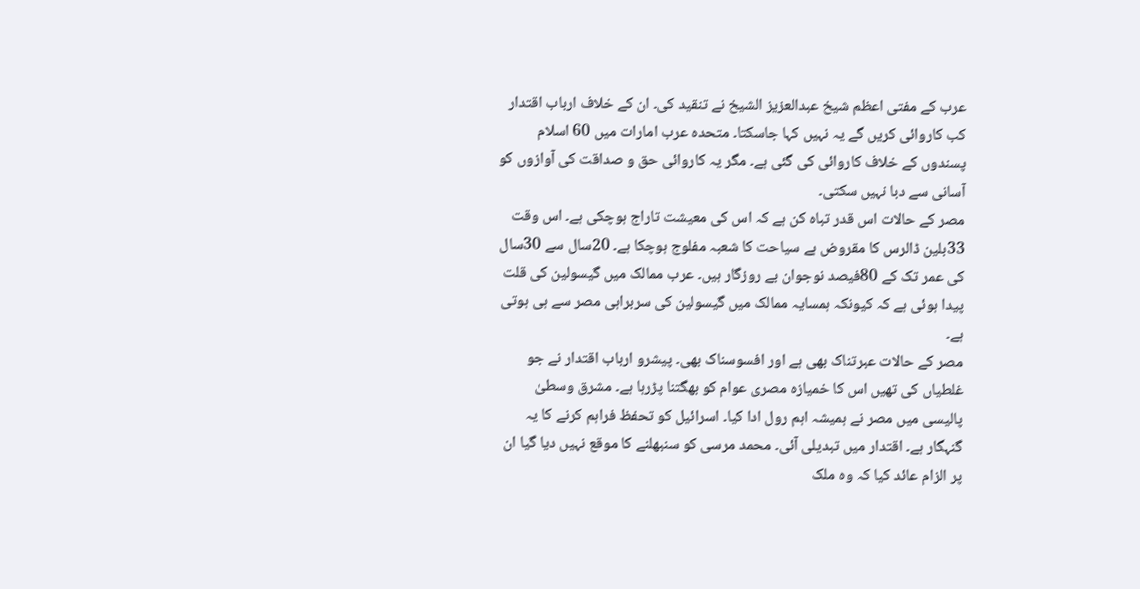عرب کے مفتی اعظم شیخ عبدالعزیز الشیخ نے تنقید کی۔ ان کے خلاف ارباب اقتدار کب کاروائی کریں گے یہ نہیں کہا جاسکتا۔ متحدہ عرب امارات میں 60 اسلام پسندوں کے خلاف کاروائی کی گئی ہے۔ مگر یہ کاروائی حق و صداقت کی آوازوں کو آسانی سے دبا نہیں سکتی۔
مصر کے حالات اس قدر تباہ کن ہے کہ اس کی معیشت تاراج ہوچکی ہے۔ اس وقت 33بلین ڈالرس کا مقروض ہے سیاحت کا شعبہ مفلوج ہوچکا ہے۔ 20سال سے 30سال کی عمر تک کے 80فیصد نوجوان بے روزگار ہیں۔ عرب ممالک میں گیسولین کی قلت پیدا ہوئی ہے کہ کیونکہ ہمسایہ ممالک میں گیسولین کی سربراہی مصر سے ہی ہوتی ہے۔
مصر کے حالات عبرتناک بھی ہے اور افسوسناک بھی۔ پیشرو ارباب اقتدار نے جو غلطیاں کی تھیں اس کا خمیازہ مصری عوام کو بھگتنا پڑرہا ہے۔ مشرق وسطیٰ پالیسی میں مصر نے ہمیشہ اہم رول ادا کیا۔ اسرائیل کو تحفظ فراہم کرنے کا یہ گنہگار ہے۔ اقتدار میں تبدیلی آئی۔ محمد مرسی کو سنبھلنے کا موقع نہیں دیا گیا ان پر الزام عائد کیا کہ وہ ملک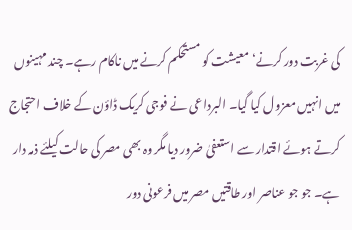کی غربت دور کرنے‘ معیشت کو مستحکم کرنے میں ناکام رہے۔ چند مہینوں میں انہیں معزول کیا گیا۔ البرداعی نے فوجی کریک ڈاؤن کے خلاف احتجاج کرتے ہوئے اقتدار سے استعفیٰ ضرور دیا مگر وہ بھی مصر کی حالت کیلئے ذمہ دار ہے۔ جو جو عناصر اور طاقتیں مصر میں فرعونی دور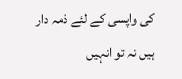کی واپسی کے لئے ذمہ دار ہیں نہ تو انہیں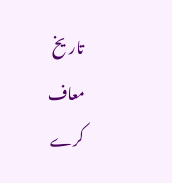تاریخ معاف کرے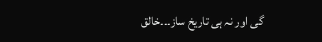گی اور نہ ہی تاریخ ساز۔۔۔خالق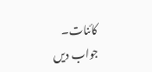کائنات۔
جواب دیں